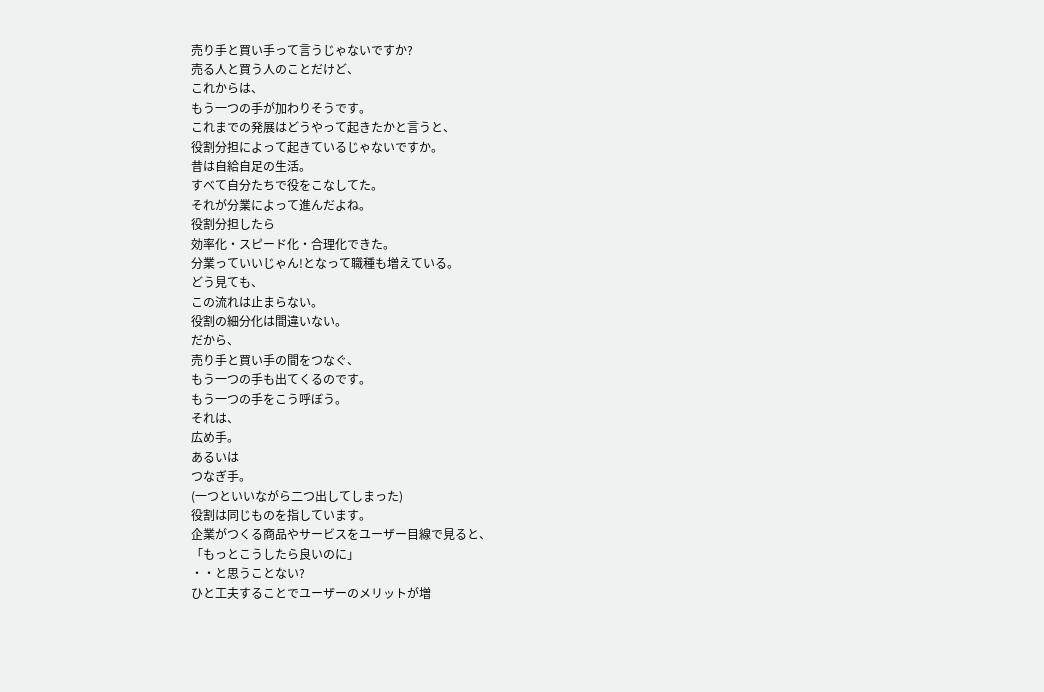売り手と買い手って言うじゃないですか?
売る人と買う人のことだけど、
これからは、
もう一つの手が加わりそうです。
これまでの発展はどうやって起きたかと言うと、
役割分担によって起きているじゃないですか。
昔は自給自足の生活。
すべて自分たちで役をこなしてた。
それが分業によって進んだよね。
役割分担したら
効率化・スピード化・合理化できた。
分業っていいじゃん!となって職種も増えている。
どう見ても、
この流れは止まらない。
役割の細分化は間違いない。
だから、
売り手と買い手の間をつなぐ、
もう一つの手も出てくるのです。
もう一つの手をこう呼ぼう。
それは、
広め手。
あるいは
つなぎ手。
(一つといいながら二つ出してしまった)
役割は同じものを指しています。
企業がつくる商品やサービスをユーザー目線で見ると、
「もっとこうしたら良いのに」
・・と思うことない?
ひと工夫することでユーザーのメリットが増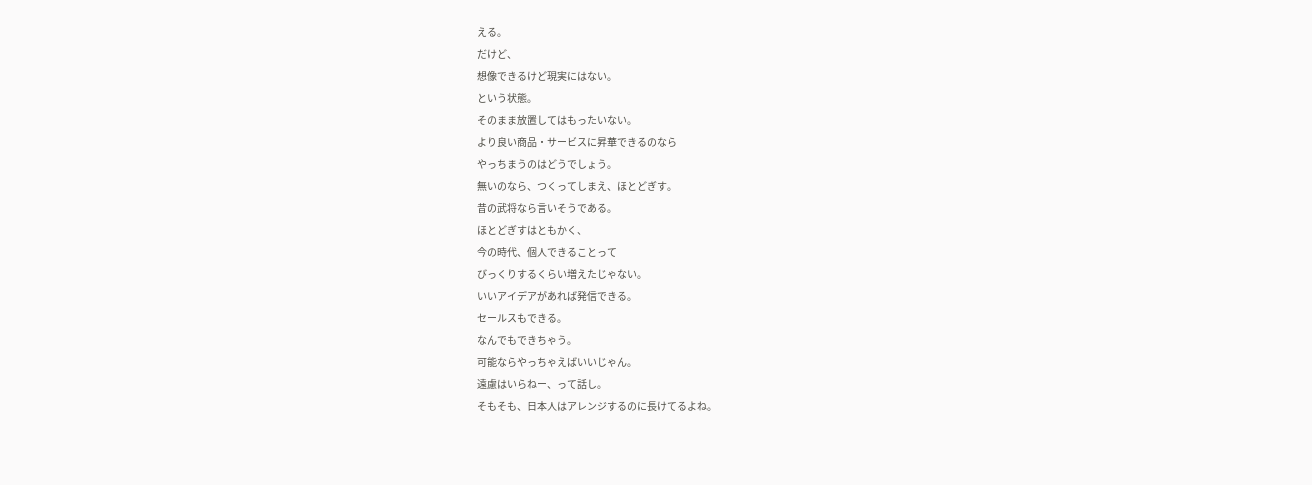える。
だけど、
想像できるけど現実にはない。
という状態。
そのまま放置してはもったいない。
より良い商品・サービスに昇華できるのなら
やっちまうのはどうでしょう。
無いのなら、つくってしまえ、ほとどぎす。
昔の武将なら言いそうである。
ほとどぎすはともかく、
今の時代、個人できることって
びっくりするくらい増えたじゃない。
いいアイデアがあれば発信できる。
セールスもできる。
なんでもできちゃう。
可能ならやっちゃえばいいじゃん。
遠慮はいらねー、って話し。
そもそも、日本人はアレンジするのに長けてるよね。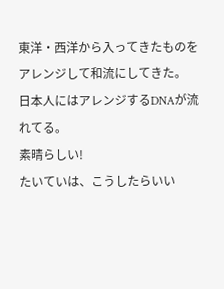東洋・西洋から入ってきたものをアレンジして和流にしてきた。
日本人にはアレンジするDNAが流れてる。
素晴らしい!
たいていは、こうしたらいい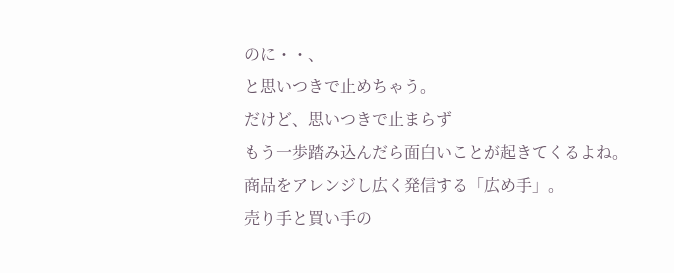のに・・、
と思いつきで止めちゃう。
だけど、思いつきで止まらず
もう一歩踏み込んだら面白いことが起きてくるよね。
商品をアレンジし広く発信する「広め手」。
売り手と買い手の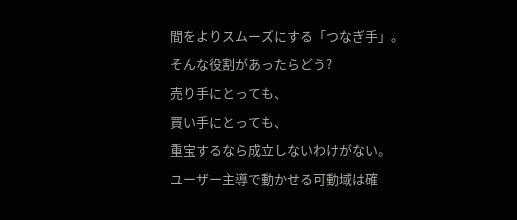間をよりスムーズにする「つなぎ手」。
そんな役割があったらどう?
売り手にとっても、
買い手にとっても、
重宝するなら成立しないわけがない。
ユーザー主導で動かせる可動域は確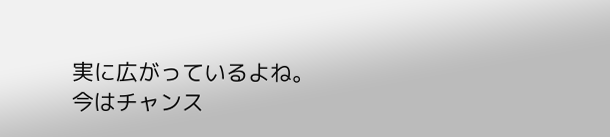実に広がっているよね。
今はチャンス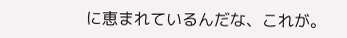に恵まれているんだな、これが。